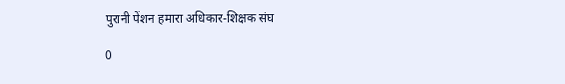पुरानी पेंशन हमारा अधिकार-शिक्षक संघ

0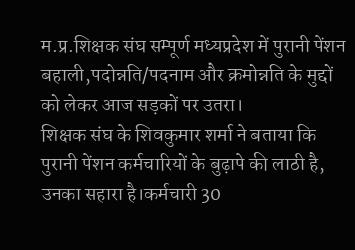म.प्र.शिक्षक संघ सम्पूर्ण मध्यप्रदेश में पुरानी पेंशन बहाली,पदोन्नति/पदनाम और क्रमोन्नति के मुद्दों को लेकर आज सड़कों पर उतरा।
शिक्षक संघ के शिवकुमार शर्मा ने बताया कि पुरानी पेंशन कर्मचारियों के बुढ़ापे की लाठी है, उनका सहारा है।कर्मचारी 30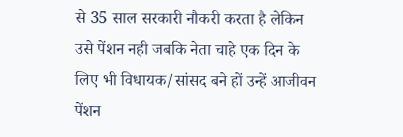से 35 साल सरकारी नौकरी करता है लेकिन उसे पेंशन नही जबकि नेता चाहे एक दिन के लिए भी विधायक/सांसद बने हों उन्हें आजीवन पेंशन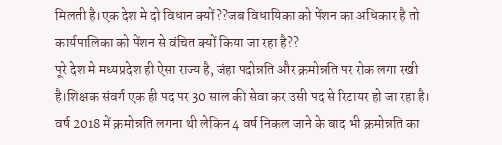मिलती है।एक देश मे दो विधान क्यों??जब विधायिका को पेंशन का अधिकार है तो कार्यपालिका को पेंशन से वंचित क्यों किया जा रहा है??
पूरे देश मे मध्यप्रदेश ही ऐसा राज्य है, जंहा पदोन्नति और क्रमोन्नति पर रोक लगा रखी है।शिक्षक संवर्ग एक ही पद पर 30 साल की सेवा कर उसी पद से रिटायर हो जा रहा है।
वर्ष 2018 में क्रमोन्नति लगना थी लेकिन 4 वर्ष निकल जाने के बाद भी क्रमोन्नति का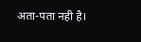अता-पता नही है।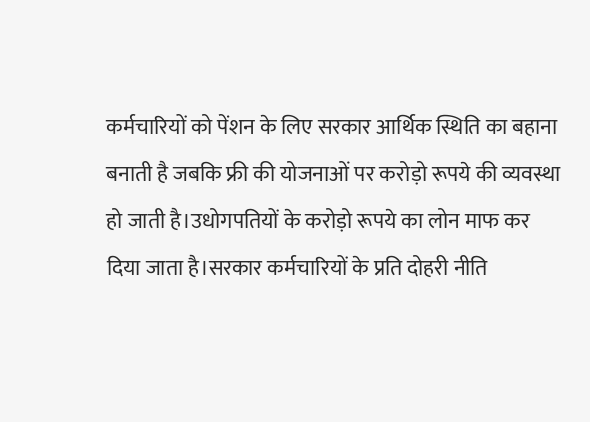कर्मचारियों को पेंशन के लिए सरकार आर्थिक स्थिति का बहाना बनाती है जबकि फ्री की योजनाओं पर करोड़ो रूपये की व्यवस्था हो जाती है।उधोगपतियों के करोड़ो रूपये का लोन माफ कर दिया जाता है।सरकार कर्मचारियों के प्रति दोहरी नीति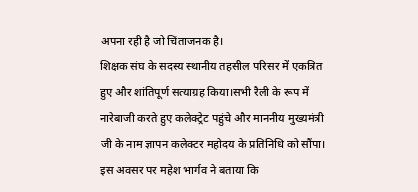अपना रही है जो चिंताजनक है।
शिक्षक संघ के सदस्य स्थानीय तहसील परिसर में एकत्रित हुए और शांतिपूर्ण सत्याग्रह किया।सभी रैली के रूप में नारेबाजी करते हुए कलेक्ट्रेट पहुंचे और माननीय मुख्यमंत्री जी के नाम ज्ञापन कलेक्टर महोदय के प्रतिनिधि को सौंपा।
इस अवसर पर महेश भार्गव ने बताया कि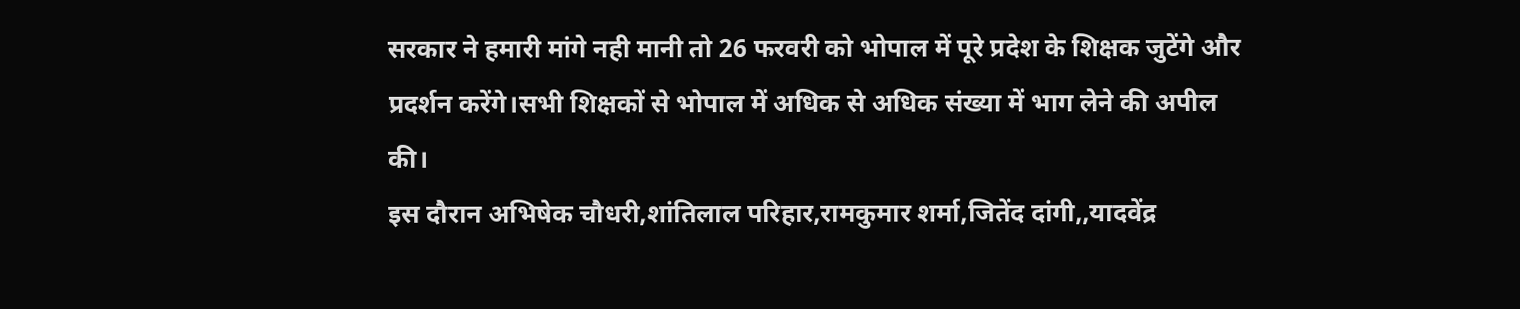सरकार ने हमारी मांगे नही मानी तो 26 फरवरी को भोपाल में पूरे प्रदेश के शिक्षक जुटेंगे और प्रदर्शन करेंगे।सभी शिक्षकों से भोपाल में अधिक से अधिक संख्या में भाग लेने की अपील की।
इस दौरान अभिषेक चौधरी,शांतिलाल परिहार,रामकुमार शर्मा,जितेंद दांगी,,यादवेंद्र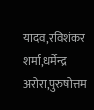यादव,रविशंकर शर्मा,धर्मेन्द्र अरोरा,पुरुषोत्तम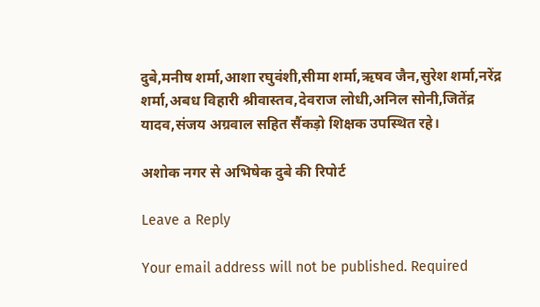दुबे,मनीष शर्मा,आशा रघुवंशी,सीमा शर्मा,ऋषव जैन,सुरेश शर्मा,नरेंद्र शर्मा,अबध विहारी श्रीवास्तव,देवराज लोधी,अनिल सोनी,जितेंद्र यादव,संजय अग्रवाल सहित सैंकड़ो शिक्षक उपस्थित रहे।

अशोक नगर से अभिषेक दुबे की रिपोर्ट

Leave a Reply

Your email address will not be published. Required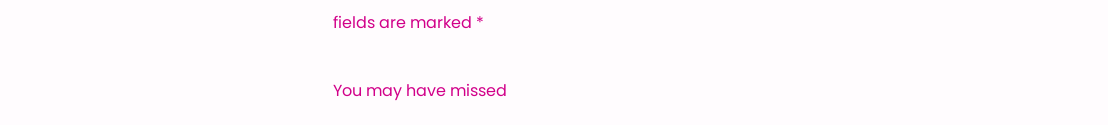fields are marked *

You may have missed